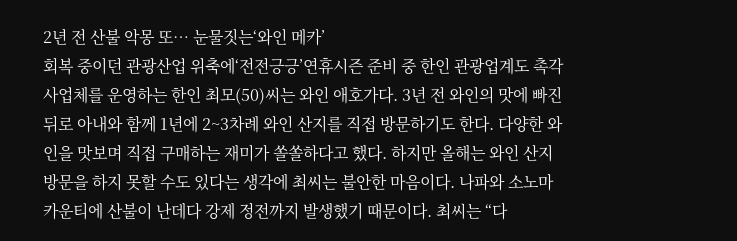2년 전 산불 악몽 또… 눈물짓는‘와인 메카’
회복 중이던 관광산업 위축에‘전전긍긍’연휴시즌 준비 중 한인 관광업계도 촉각 사업체를 운영하는 한인 최모(50)씨는 와인 애호가다. 3년 전 와인의 맛에 빠진 뒤로 아내와 함께 1년에 2~3차례 와인 산지를 직접 방문하기도 한다. 다양한 와인을 맛보며 직접 구매하는 재미가 쏠쏠하다고 했다. 하지만 올해는 와인 산지 방문을 하지 못할 수도 있다는 생각에 최씨는 불안한 마음이다. 나파와 소노마 카운티에 산불이 난데다 강제 정전까지 발생했기 때문이다. 최씨는 “다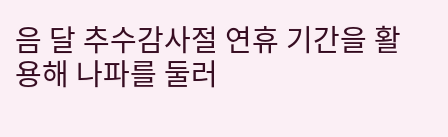음 달 추수감사절 연휴 기간을 활용해 나파를 둘러